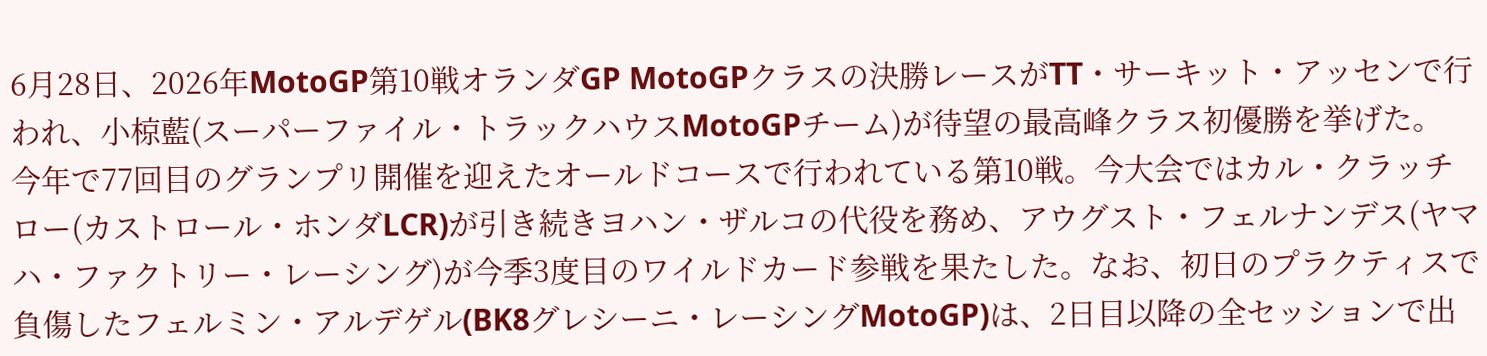6月28日、2026年MotoGP第10戦オランダGP MotoGPクラスの決勝レースがTT・サーキット・アッセンで行われ、小椋藍(スーパーファイル・トラックハウスMotoGPチーム)が待望の最高峰クラス初優勝を挙げた。
今年で77回目のグランプリ開催を迎えたオールドコースで行われている第10戦。今大会ではカル・クラッチロー(カストロール・ホンダLCR)が引き続きヨハン・ザルコの代役を務め、アウグスト・フェルナンデス(ヤマハ・ファクトリー・レーシング)が今季3度目のワイルドカード参戦を果たした。なお、初日のプラクティスで負傷したフェルミン・アルデゲル(BK8グレシーニ・レーシングMotoGP)は、2日目以降の全セッションで出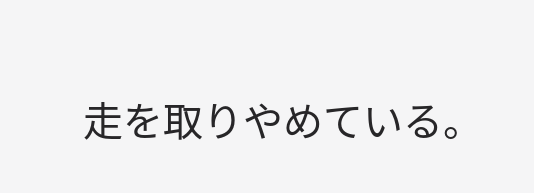走を取りやめている。